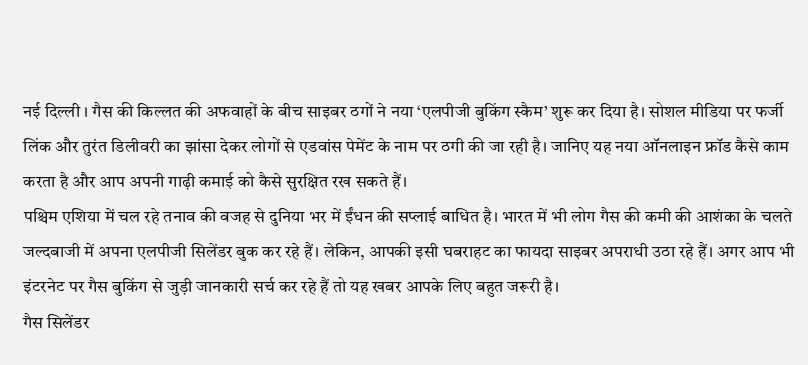नई दिल्ली । गैस की किल्लत की अफवाहों के बीच साइबर ठगों ने नया ‘एलपीजी बुकिंग स्कैम’ शुरू कर दिया है। सोशल मीडिया पर फर्जी लिंक और तुरंत डिलीवरी का झांसा देकर लोगों से एडवांस पेमेंट के नाम पर ठगी की जा रही है। जानिए यह नया ऑनलाइन फ्रॉड कैसे काम करता है और आप अपनी गाढ़ी कमाई को कैसे सुरक्षित रख सकते हैं।
पश्चिम एशिया में चल रहे तनाव की वजह से दुनिया भर में ईंधन की सप्लाई बाधित है। भारत में भी लोग गैस की कमी की आशंका के चलते जल्दबाजी में अपना एलपीजी सिलेंडर बुक कर रहे हैं। लेकिन, आपकी इसी घबराहट का फायदा साइबर अपराधी उठा रहे हैं। अगर आप भी इंटरनेट पर गैस बुकिंग से जुड़ी जानकारी सर्च कर रहे हैं तो यह खबर आपके लिए बहुत जरूरी है।
गैस सिलेंडर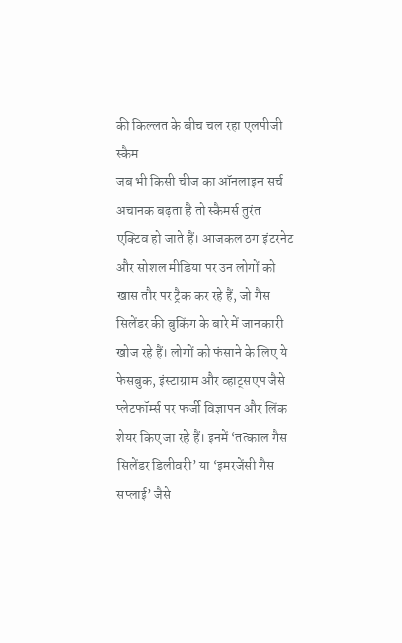की किल्लत के बीच चल रहा एलपीजी स्कैम
जब भी किसी चीज का ऑनलाइन सर्च अचानक बढ़ता है तो स्कैमर्स तुरंत एक्टिव हो जाते हैं। आजकल ठग इंटरनेट और सोशल मीडिया पर उन लोगों को खास तौर पर ट्रैक कर रहे हैं, जो गैस सिलेंडर की बुकिंग के बारे में जानकारी खोज रहे हैं। लोगों को फंसाने के लिए ये फेसबुक, इंस्टाग्राम और व्हाट्सएप जैसे प्लेटफॉर्म्स पर फर्जी विज्ञापन और लिंक शेयर किए जा रहे हैं। इनमें ‘तत्काल गैस सिलेंडर डिलीवरी’ या ‘इमरजेंसी गैस सप्लाई’ जैसे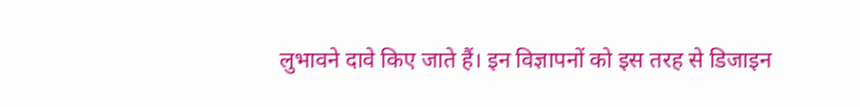लुभावने दावे किए जाते हैं। इन विज्ञापनों को इस तरह से डिजाइन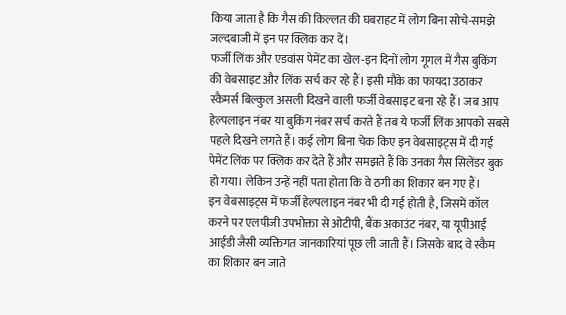किया जाता है कि गैस की किल्लत की घबराहट में लोग बिना सोचे-समझे जल्दबाजी में इन पर क्लिक कर दें।
फर्जी लिंक और एडवांस पेमेंट का खेल-इन दिनों लोग गूगल में गैस बुकिंग की वेबसाइट और लिंक सर्च कर रहे हैं। इसी मौके का फायदा उठाकर स्कैमर्स बिल्कुल असली दिखने वाली फर्जी वेबसाइट बना रहे हैं। जब आप हेल्पलाइन नंबर या बुकिंग नंबर सर्च करते हैं तब ये फर्जी लिंक आपको सबसे पहले दिखने लगते हैं। कई लोग बिना चेक किए इन वेबसाइट्स में दी गई पेमेंट लिंक पर क्लिक कर देते हैं और समझते हैं कि उनका गैस सिलेंडर बुक हो गया। लेकिन उन्हें नहीं पता होता कि वे ठगी का शिकार बन गए हैं।
इन वेबसाइट्स में फर्जी हेल्पलाइन नंबर भी दी गई होती है, जिसमें कॉल करने पर एलपीजी उपभोक्ता से ओटीपी, बैंक अकाउंट नंबर, या यूपीआई आईडी जैसी व्यक्तिगत जानकारियां पूछ ली जाती हैं। जिसके बाद वे स्कैम का शिकार बन जाते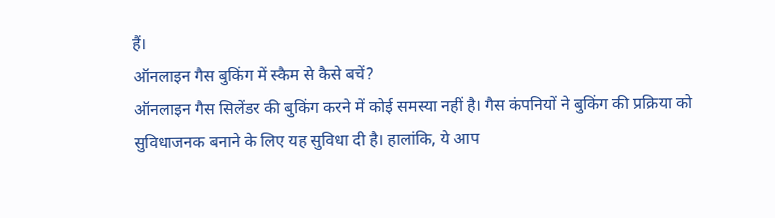हैं।
ऑनलाइन गैस बुकिंग में स्कैम से कैसे बचें?
ऑनलाइन गैस सिलेंडर की बुकिंग करने में कोई समस्या नहीं है। गैस कंपनियों ने बुकिंग की प्रक्रिया को सुविधाजनक बनाने के लिए यह सुविधा दी है। हालांकि, ये आप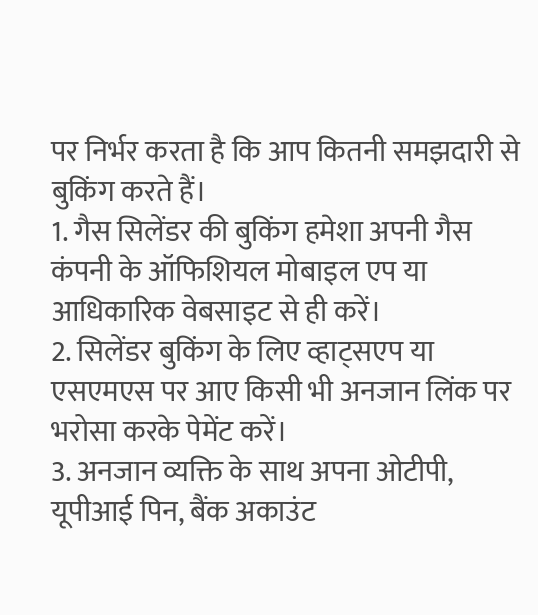पर निर्भर करता है कि आप कितनी समझदारी से बुकिंग करते हैं।
1. गैस सिलेंडर की बुकिंग हमेशा अपनी गैस कंपनी के ऑफिशियल मोबाइल एप या आधिकारिक वेबसाइट से ही करें।
2. सिलेंडर बुकिंग के लिए व्हाट्सएप या एसएमएस पर आए किसी भी अनजान लिंक पर भरोसा करके पेमेंट करें।
3. अनजान व्यक्ति के साथ अपना ओटीपी, यूपीआई पिन, बैंक अकाउंट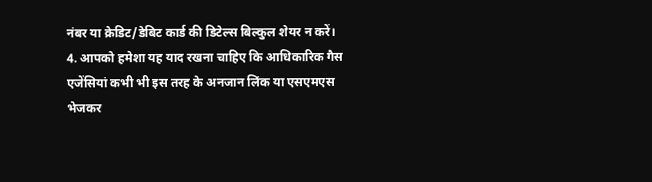नंबर या क्रेडिट/डेबिट कार्ड की डिटेल्स बिल्कुल शेयर न करें।
4. आपको हमेशा यह याद रखना चाहिए कि आधिकारिक गैस एजेंसियां कभी भी इस तरह के अनजान लिंक या एसएमएस भेजकर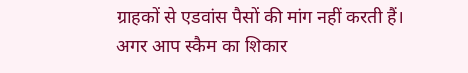ग्राहकों से एडवांस पैसों की मांग नहीं करती हैं।
अगर आप स्कैम का शिकार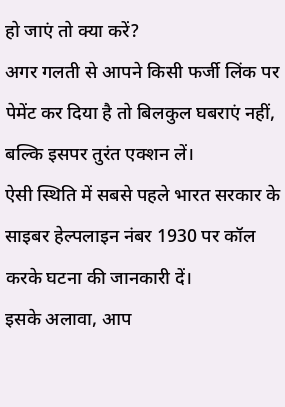हो जाएं तो क्या करें?
अगर गलती से आपने किसी फर्जी लिंक पर पेमेंट कर दिया है तो बिलकुल घबराएं नहीं, बल्कि इसपर तुरंत एक्शन लें।
ऐसी स्थिति में सबसे पहले भारत सरकार के साइबर हेल्पलाइन नंबर 1930 पर कॉल करके घटना की जानकारी दें।
इसके अलावा, आप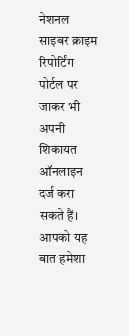नेशनल साइबर क्राइम रिपोर्टिंग पोर्टल पर जाकर भी अपनी शिकायत ऑनलाइन दर्ज करा सकते हैं।
आपको यह बात हमेशा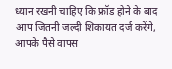ध्यान रखनी चाहिए कि फ्रॉड होने के बाद आप जितनी जल्दी शिकायत दर्ज करेंगे, आपके पैसे वापस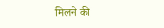मिलने की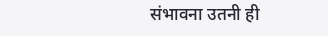संभावना उतनी ही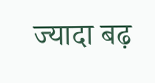ज्यादा बढ़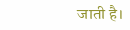जाती है।